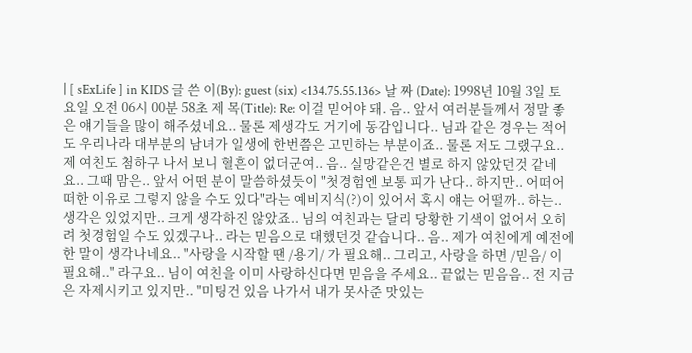| [ sExLife ] in KIDS 글 쓴 이(By): guest (six) <134.75.55.136> 날 짜 (Date): 1998년 10월 3일 토요일 오전 06시 00분 58초 제 목(Title): Re: 이걸 믿어야 돼. 음.. 앞서 여러분들께서 정말 좋은 얘기들을 많이 해주셨네요.. 물론 제생각도 거기에 동감입니다.. 님과 같은 경우는 적어도 우리나라 대부분의 남녀가 일생에 한번쯤은 고민하는 부분이죠.. 물론 저도 그랬구요.. 제 여친도 첨하구 나서 보니 혈흔이 없더군여.. 음.. 실망같은건 별로 하지 않았던것 같네요.. 그때 맘은.. 앞서 어떤 분이 말씀하셨듯이 "첫경험엔 보통 피가 난다.. 하지만.. 어떠어떠한 이유로 그렇지 않을 수도 있다"라는 예비지식(?)이 있어서 혹시 얘는 어떨까.. 하는.. 생각은 있었지만.. 크게 생각하진 않았죠.. 님의 여친과는 달리 당황한 기색이 없어서 오히려 첫경험일 수도 있겠구나.. 라는 믿음으로 대했던것 같습니다.. 음.. 제가 여친에게 예전에 한 말이 생각나네요.. "사랑을 시작할 땐 /용기/ 가 필요해.. 그리고, 사랑을 하면 /믿음/ 이 필요해.." 라구요.. 님이 여친을 이미 사랑하신다면 믿음을 주세요.. 끝없는 믿음음.. 전 지금은 자제시키고 있지만.. "미팅건 있음 나가서 내가 못사준 맛있는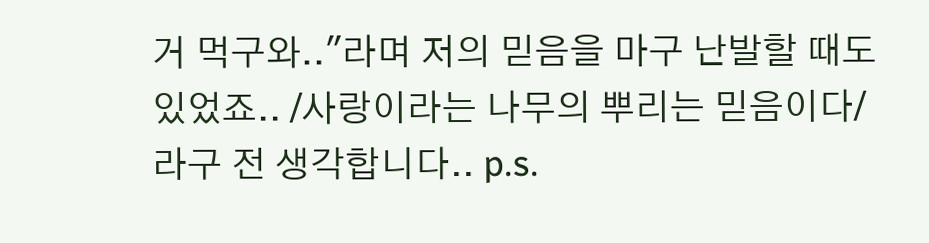거 먹구와.."라며 저의 믿음을 마구 난발할 때도 있었죠.. /사랑이라는 나무의 뿌리는 믿음이다/ 라구 전 생각합니다.. p.s.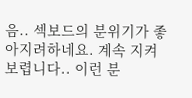음.. 섹보드의 분위기가 좋아지려하네요. 계속 지켜보렵니다.. 이런 분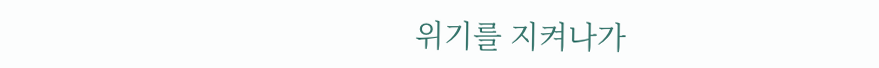위기를 지켜나가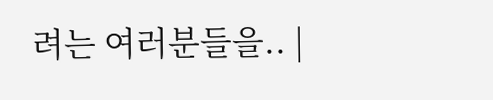려는 여러분들을.. |